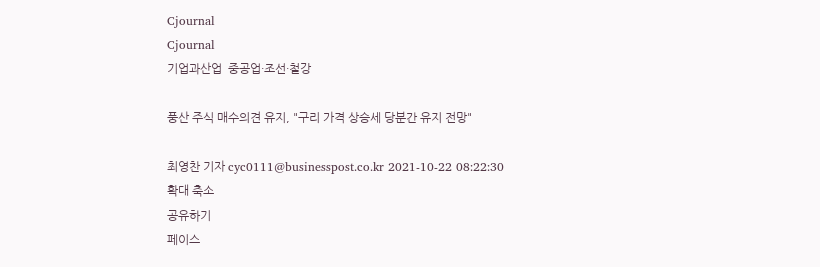Cjournal
Cjournal
기업과산업  중공업·조선·철강

풍산 주식 매수의견 유지, "구리 가격 상승세 당분간 유지 전망"

최영찬 기자 cyc0111@businesspost.co.kr 2021-10-22 08:22:30
확대 축소
공유하기
페이스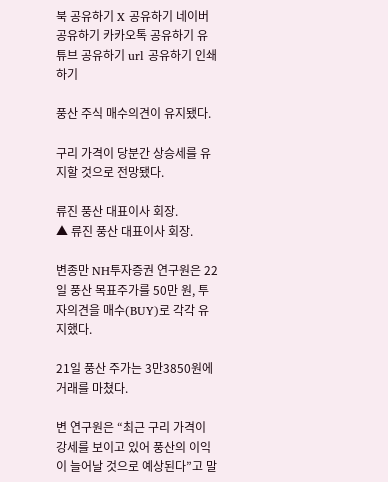북 공유하기 X 공유하기 네이버 공유하기 카카오톡 공유하기 유튜브 공유하기 url 공유하기 인쇄하기

풍산 주식 매수의견이 유지됐다.

구리 가격이 당분간 상승세를 유지할 것으로 전망됐다.

류진 풍산 대표이사 회장.
▲ 류진 풍산 대표이사 회장.

변종만 NH투자증권 연구원은 22일 풍산 목표주가를 50만 원, 투자의견을 매수(BUY)로 각각 유지했다.

21일 풍산 주가는 3만3850원에 거래를 마쳤다.

변 연구원은 “최근 구리 가격이 강세를 보이고 있어 풍산의 이익이 늘어날 것으로 예상된다”고 말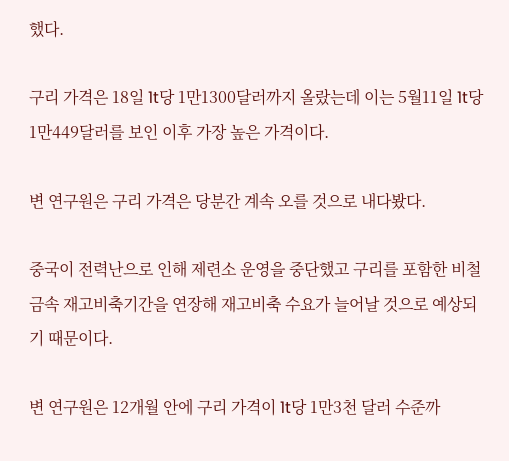했다.

구리 가격은 18일 1t당 1만1300달러까지 올랐는데 이는 5월11일 1t당 1만449달러를 보인 이후 가장 높은 가격이다.

변 연구원은 구리 가격은 당분간 계속 오를 것으로 내다봤다.

중국이 전력난으로 인해 제련소 운영을 중단했고 구리를 포함한 비철금속 재고비축기간을 연장해 재고비축 수요가 늘어날 것으로 예상되기 때문이다.

변 연구원은 12개월 안에 구리 가격이 1t당 1만3천 달러 수준까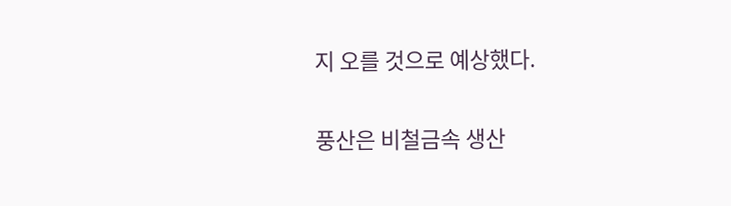지 오를 것으로 예상했다.

풍산은 비철금속 생산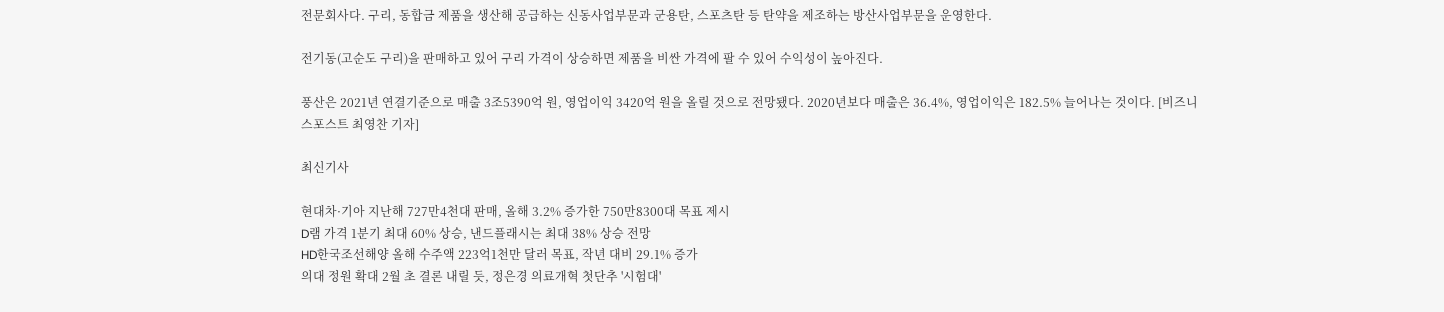전문회사다. 구리, 동합금 제품을 생산해 공급하는 신동사업부문과 군용탄, 스포츠탄 등 탄약을 제조하는 방산사업부문을 운영한다.

전기동(고순도 구리)을 판매하고 있어 구리 가격이 상승하면 제품을 비싼 가격에 팔 수 있어 수익성이 높아진다.

풍산은 2021년 연결기준으로 매출 3조5390억 원, 영업이익 3420억 원을 올릴 것으로 전망됐다. 2020년보다 매출은 36.4%, 영업이익은 182.5% 늘어나는 것이다. [비즈니스포스트 최영찬 기자]

최신기사

현대차·기아 지난해 727만4천대 판매, 올해 3.2% 증가한 750만8300대 목표 제시
D램 가격 1분기 최대 60% 상승, 낸드플래시는 최대 38% 상승 전망
HD한국조선해양 올해 수주액 223억1천만 달러 목표, 작년 대비 29.1% 증가
의대 정원 확대 2월 초 결론 내릴 듯, 정은경 의료개혁 첫단추 '시험대'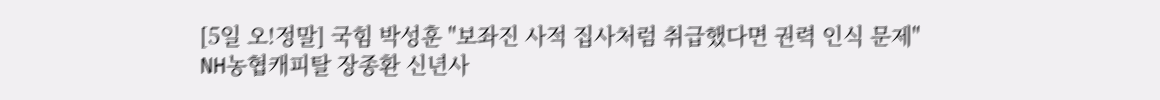[5일 오!정말] 국힘 박성훈 "보좌진 사적 집사처럼 취급했다면 권력 인식 문제"
NH농협캐피탈 장종환 신년사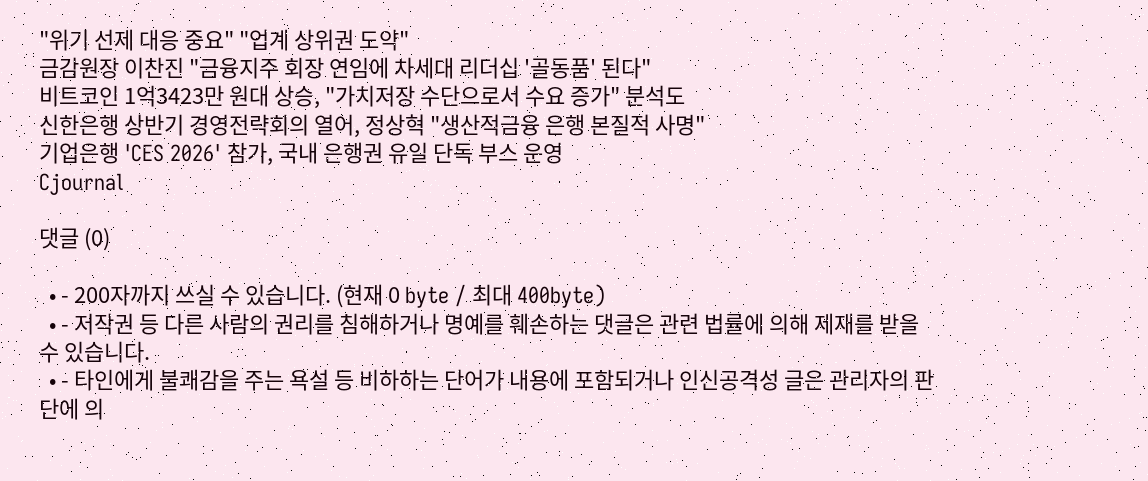"위기 선제 대응 중요" "업계 상위권 도약"
금감원장 이찬진 "금융지주 회장 연임에 차세대 리더십 '골동품' 된다"
비트코인 1억3423만 원대 상승, "가치저장 수단으로서 수요 증가" 분석도
신한은행 상반기 경영전략회의 열어, 정상혁 "생산적금융 은행 본질적 사명"
기업은행 'CES 2026' 참가, 국내 은행권 유일 단독 부스 운영
Cjournal

댓글 (0)

  • - 200자까지 쓰실 수 있습니다. (현재 0 byte / 최대 400byte)
  • - 저작권 등 다른 사람의 권리를 침해하거나 명예를 훼손하는 댓글은 관련 법률에 의해 제재를 받을 수 있습니다.
  • - 타인에게 불쾌감을 주는 욕설 등 비하하는 단어가 내용에 포함되거나 인신공격성 글은 관리자의 판단에 의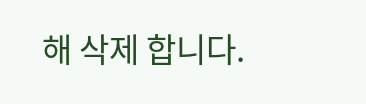해 삭제 합니다.